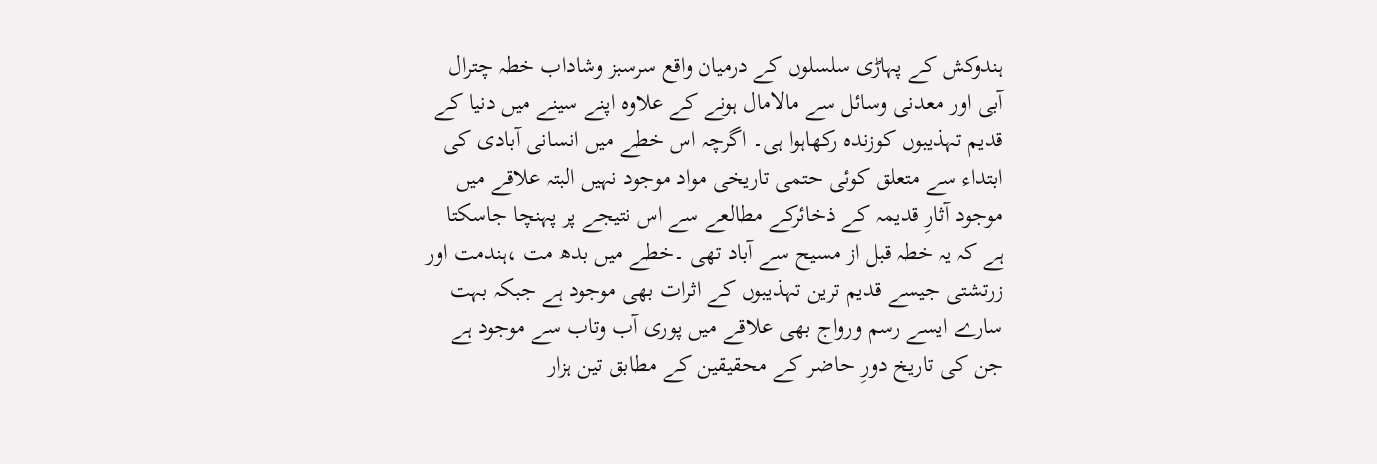ہندوکش کے پہاڑی سلسلوں کے درمیان واقع سرسبز وشاداب خطہ چترال آبی اور معدنی وسائل سے مالامال ہونے کے علاوہ اپنے سینے میں دنیا کے قدیم تہذیبوں کوزندہ رکھاہوا ہی۔ اگرچہ اس خطے میں انسانی آبادی کی ابتداء سے متعلق کوئی حتمی تاریخی مواد موجود نہیں البتہ علاقے میں موجود آثارِ قدیمہ کے ذخائرکے مطالعے سے اس نتیجے پر پہنچا جاسکتا ہے کہ یہ خطہ قبل از مسیح سے آباد تھی ۔خطے میں بدھ مت ،ہندمت اور زرتشتی جیسے قدیم ترین تہذیبوں کے اثرات بھی موجود ہے جبکہ بہت سارے ایسے رسم ورواج بھی علاقے میں پوری آب وتاب سے موجود ہے جن کی تاریخ دورِ حاضر کے محقیقین کے مطابق تین ہزار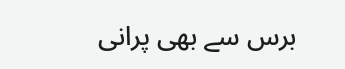برس سے بھی پرانی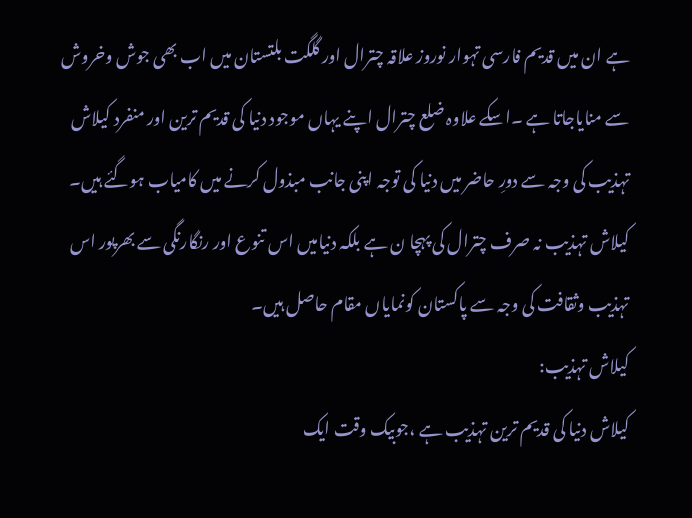ہے ان میں قدیم فارسی تہوار نوروز علاقہ چترال اور گلگت بلتستان میں اب بھی جوش وخروش سے منایاجاتا ہے ۔اسکے علاوہ ضلع چترال اپنے یہاں موجود دنیا کی قدیم ترین اور منفرد کیلاش تہذیب کی وجہ سے دورِ حاضر میں دنیا کی توجہ اپنی جانب مبذول کرنے میں کامیاب ہوگئے ہیں۔ کیلاش تہذیب نہ صرف چترال کی پہچا ن ہے بلکہ دنیامیں اس تنوع اور رنگارنگی سے بھرپور اس تہذیب وثقافت کی وجہ سے پاکستان کونمایاں مقام حاصل ہیں۔
کیلاش تہذیب:
کیلاش دنیا کی قدیم ترین تہذیب ہے ،جوبیک وقت ایک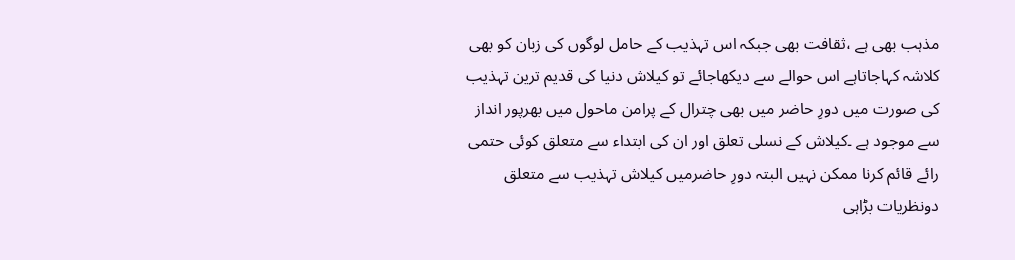مذہب بھی ہے ،ثقافت بھی جبکہ اس تہذیب کے حامل لوگوں کی زبان کو بھی کلاشہ کہاجاتاہے اس حوالے سے دیکھاجائے تو کیلاش دنیا کی قدیم ترین تہذیب کی صورت میں دورِ حاضر میں بھی چترال کے پرامن ماحول میں بھرپور انداز سے موجود ہے ۔کیلاش کے نسلی تعلق اور ان کی ابتداء سے متعلق کوئی حتمی رائے قائم کرنا ممکن نہیں البتہ دورِ حاضرمیں کیلاش تہذیب سے متعلق دونظریات بڑاہی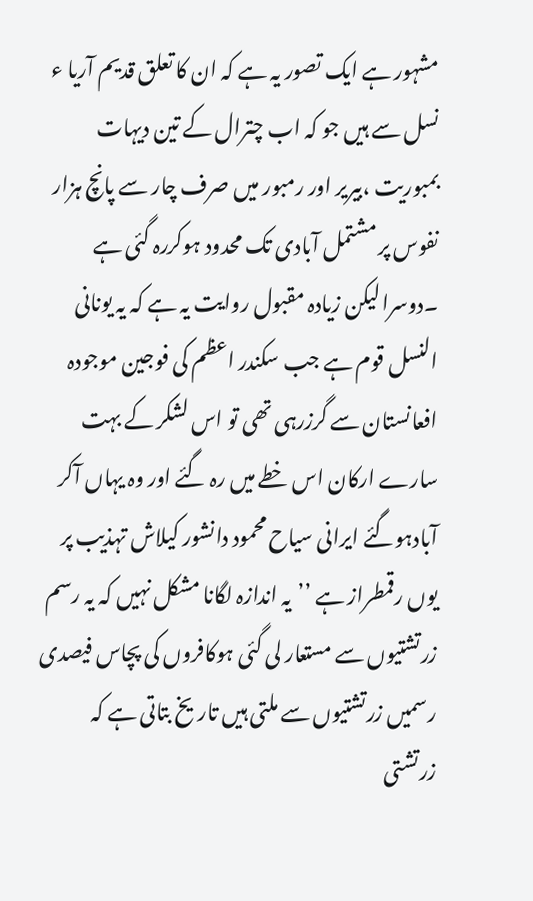مشہور ہے ایک تصور یہ ہے کہ ان کا تعلق قدیم آریا ء نسل سے ہیں جو کہ اب چترال کے تین دیہات بمبوریت ،بیریر اور رمبور میں صرف چار سے پانچ ہزار نفوس پر مشتمل آبادی تک محدود ہوکررہ گئی ہے ۔دوسرا لیکن زیادہ مقبول روایت یہ ہے کہ یہ یونانی النسل قوم ہے جب سکندر اعظم کی فوجین موجودہ افعانستان سے گرزرہی تھی تو اس لشکر کے بہت سارے ارکان اس خطے میں رہ گئے اور وہ یہاں آکر آبادہوگئے ایرانی سیاح محمود دانشور کیلاش تہذیب پر یوں رقمطراز ہے ’’یہ اندازہ لگانا مشکل نہیں کہ یہ رسم زرتشتیوں سے مستعار لی گئی ہوکافروں کی پچاس فیصدی رسمیں زرتشتیوں سے ملتی ہیں تاریخ بتاتی ہے کہ زرتشتی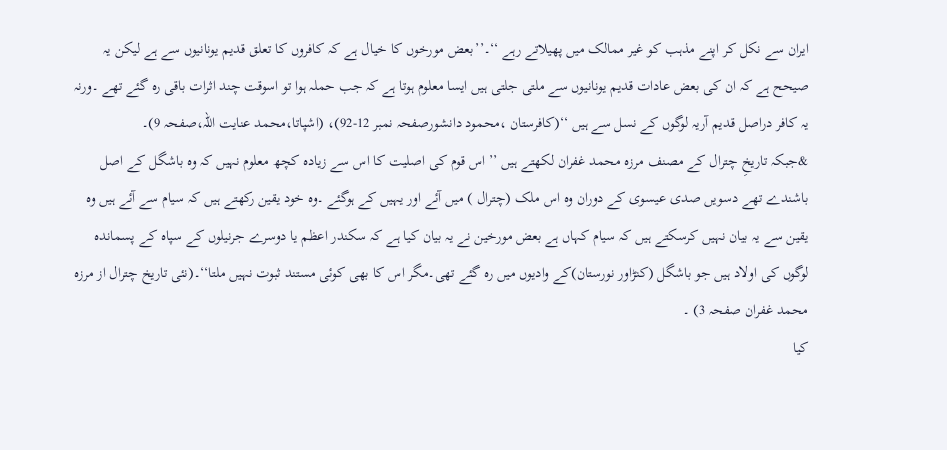ایران سے نکل کر اپنے مذہب کو غیر ممالک میں پھیلاتے رہے ‘‘۔’’بعض مورخوں کا خیال ہے کہ کافروں کا تعلق قدیم یونانیوں سے ہے لیکن یہ صیحح ہے کہ ان کی بعض عادات قدیم یونانیوں سے ملتی جلتی ہیں ایسا معلوم ہوتا ہے کہ جب حملہ ہوا تو اسوقت چند اثرات باقی رہ گئے تھے ۔ورنہ یہ کافر دراصل قدیم آریہ لوگوں کے نسل سے ہیں ‘‘(کافرستان ،محمود دانشورصفحہ نمبر 12-92)، (اشپاتا،محمد عنایت اللہ،صفحہ 9)۔
&جبکہ تاریخِ چترال کے مصنف مرزہ محمد غفران لکھتے ہیں ’’ اس قوم کی اصلیت کا اس سے زیادہ کچھ معلوم نہیں کہ وہ باشگل کے اصل باشندے تھے دسویں صدی عیسوی کے دوران وہ اس ملک (چترال ) میں آئے اور یہیں کے ہوگئے ۔وہ خود یقین رکھتے ہیں کہ سیام سے آئے ہیں وہ یقین سے یہ بیان نہیں کرسکتے ہیں کہ سیام کہاں ہے بعض مورخین نے یہ بیان کیا ہے کہ سکندر اعظم یا دوسرے جرنیلوں کے سپاہ کے پسماندہ لوگوں کی اولاد ہیں جو باشگل (کنڑاور نورستان)کے وادیوں میں رہ گئے تھی۔مگر اس کا بھی کوئی مستند ثبوت نہیں ملتا‘‘۔(نئی تاریخ چترال از مرزہ محمد غفران صفحہ 3) ۔
کیا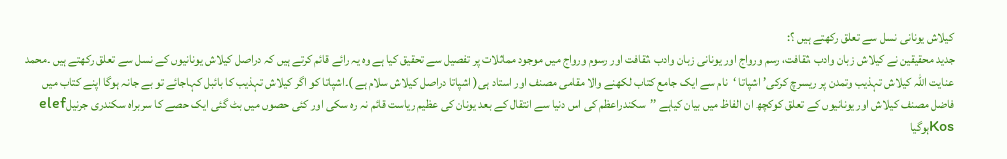کیلاش یونانی نسل سے تعلق رکھتے ہیں ؟:
جدید محقیقین نے کیلاش زبان وادب ،ثقافت، رسم ورواج اور یونانی زبان وادب ،ثقافت اور رسوم ورواج میں موجود مماثلات پر تفصیل سے تحقیق کیا ہے وہ یہ رائے قائم کرتے ہیں کہ دراصل کیلاش یونانیوں کے نسل سے تعلق رکھتے ہیں ۔محمد عنایت اللہ کیلاش تہذیب وتمدن پر ریسرچ کرکی’ اشپاتا ‘نام سے ایک جامع کتاب لکھنے والا مقامی مصنف اور استاد ہی( اشپاتا دراصل کیلاش سلام ہے )۔اشپاتا کو اگر کیلاش تہذیب کا بائبل کہاجائے تو بے جانہ ہوگا اپنے کتاب میں فاضل مصنف کیلاش اور یونانیوں کے تعلق کوکچھ ان الفاظ میں بیان کیاہے ’’سکندراعظم کی اس دنیا سے انتقال کے بعد یونان کی عظیم ریاست قائم نہ رہ سکی اور کئی حصوں میں بٹ گئی ایک حصے کا سربراہ سکندری جرنیلelef Kosہوگیا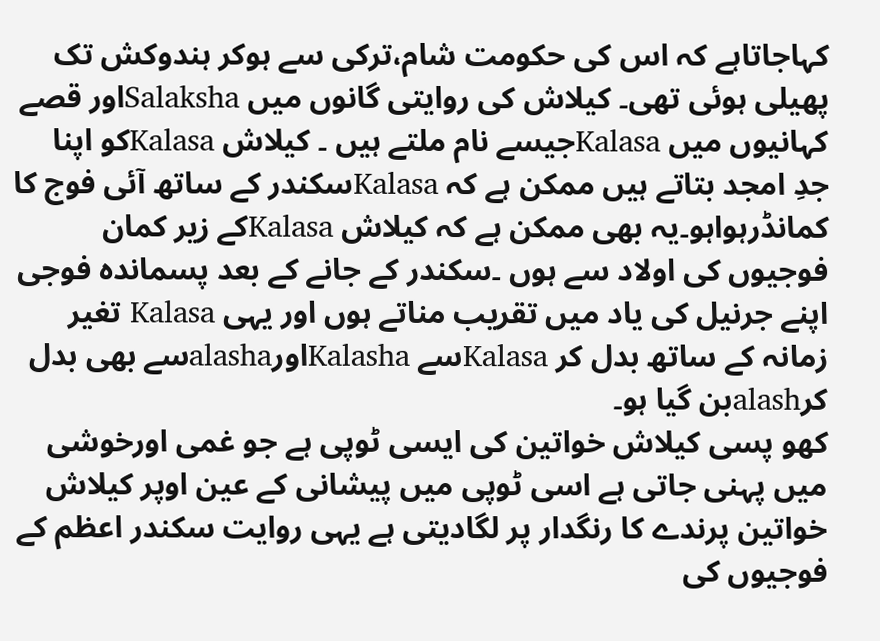کہاجاتاہے کہ اس کی حکومت شام،ترکی سے ہوکر ہندوکش تک پھیلی ہوئی تھی۔ کیلاش کی روایتی گانوں میں Salakshaاور قصے کہانیوں میں Kalasaجیسے نام ملتے ہیں ۔ کیلاش Kalasaکو اپنا جدِ امجد بتاتے ہیں ممکن ہے کہ Kalasaسکندر کے ساتھ آئی فوج کا کمانڈرہواہو۔یہ بھی ممکن ہے کہ کیلاش Kalasaکے زیر کمان فوجیوں کی اولاد سے ہوں ۔سکندر کے جانے کے بعد پسماندہ فوجی اپنے جرنیل کی یاد میں تقریب مناتے ہوں اور یہی Kalasa تغیر زمانہ کے ساتھ بدل کر Kalasaسے Kalashaاورalashaسے بھی بدل کرalashبن گیا ہو۔
کھو پسی کیلاش خواتین کی ایسی ٹوپی ہے جو غمی اورخوشی میں پہنی جاتی ہے اسی ٹوپی میں پیشانی کے عین اوپر کیلاش خواتین پرندے کا رنگدار پر لگادیتی ہے یہی روایت سکندر اعظم کے فوجیوں کی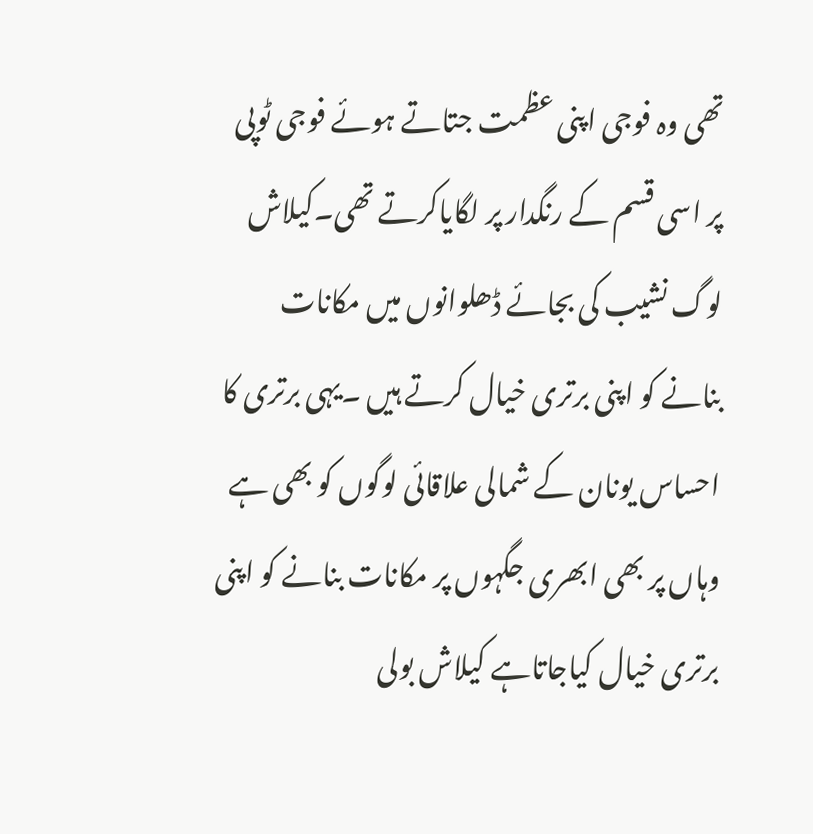تھی وہ فوجی اپنی عظمت جتاتے ہوئے فوجی ٹوپی پر اسی قسم کے رنگدار پر لگایاکرتے تھی۔کیلاش لوگ نشیب کی بجائے ڈھلوانوں میں مکانات بنانے کو اپنی برتری خیال کرتے ہیں ۔یہی برتری کا احساس یونان کے شمالی علاقائی لوگوں کو بھی ہے وہاں پر بھی ابھری جگہوں پر مکانات بنانے کو اپنی برتری خیال کیاجاتاہے کیلاش بولی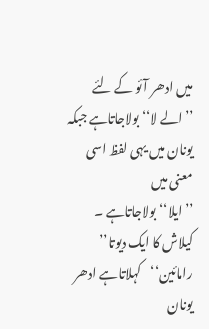میں ادھر آئو کے لئے ’’الے لا‘‘ بولاجاتاہے جبکہ یونان میں یہی لفظ اسی معنی میں ’’ایلا‘‘بولاجاتاہے ۔
کیلاش کا ایک دیوتا’’ رامائین‘‘کہلاتاہے ادھر یونان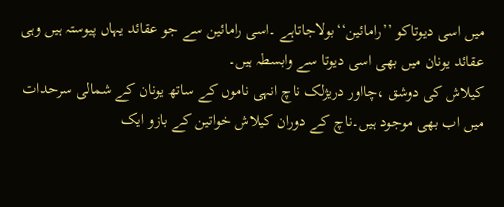میں اسی دیوتاکو ’’رامائین‘‘بولاجاتاہے ۔اسی رامائین سے جو عقائد یہاں پیوستہ ہیں وہی عقائد یونان میں بھی اسی دیوتا سے وابسطہ ہیں۔
کیلاش کی دوشق ،چااور دریژلک ناچ انہی ناموں کے ساتھ یونان کے شمالی سرحدات میں اب بھی موجود ہیں۔ناچ کے دوران کیلاش خواتین کے بازو ایک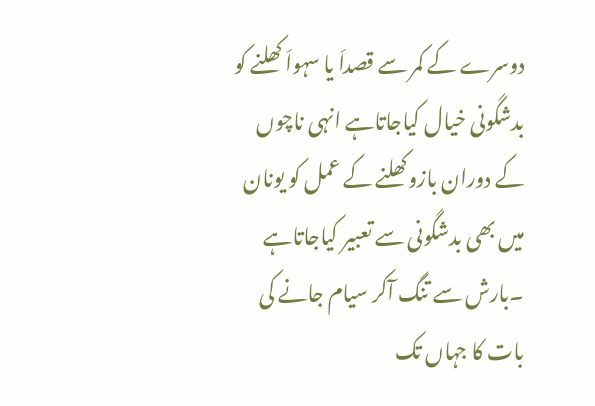دوسرے کے کمر سے قصداَ یا سہواَ کھلنے کو بدشگونی خیال کیاجاتاہے انہی ناچوں کے دوران بازوکھلنے کے عمل کو یونان میں بھی بدشگونی سے تعبیر کیاجاتاہے ۔بارش سے تنگ آکر سیام جانے کی بات کا جہاں تک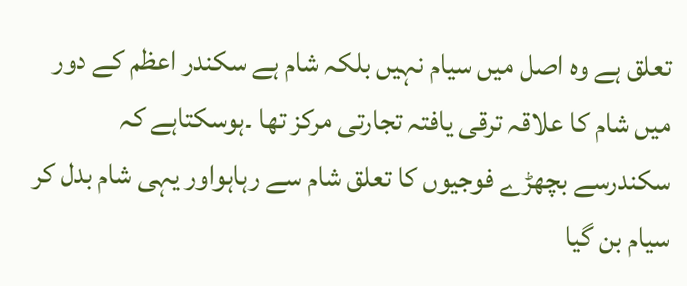تعلق ہے وہ اصل میں سیام نہیں بلکہ شام ہے سکندر اعظم کے دور میں شام کا علاقہ ترقی یافتہ تجارتی مرکز تھا ۔ہوسکتاہے کہ سکندرسے بچھڑے فوجیوں کا تعلق شام سے رہاہواور یہی شام بدل کر سیام بن گیا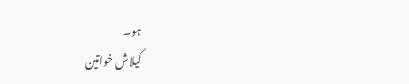ہو۔
کیلاش خواتین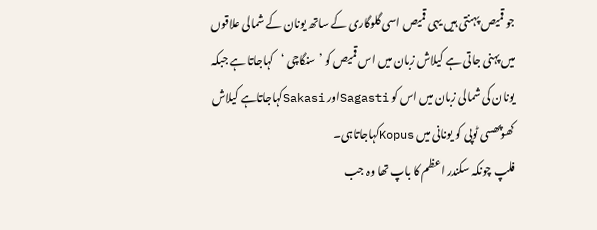جو قمیص پہنتی ہیں یہی قمیص اسی گلوگاری کے ساتھ یونان کے شمالی علاقوں میں پہنی جاتی ہے کیلاش زبان میں اس قمیص کو ’سنگاچی ‘کہاجاتا ہے جبکہ یونان کی شمالی زبان میں اس کو Sagastiاور Sakasiکہاجاتاہے کیلاش کھوپھسی ٹوپی کو یونانی میں Kopusکہاجاتاہی۔
فلپ چونکہ سکندر اعظم کا باپ تھا وہ جب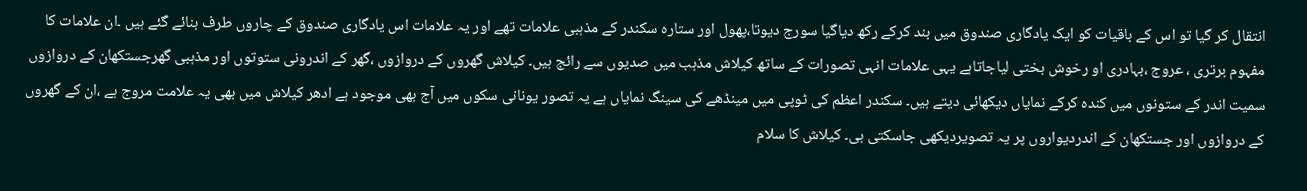انتقال کر گیا تو اس کے باقیات کو ایک یادگاری صندوق میں بند کرکے رکھ دیاگیا سورج دیوتا،پھول اور ستارہ سکندر کے مذہبی علامات تھے اور یہ علامات اس یادگاری صندوق کے چاروں طرف بنائے گئے ہیں ۔ان علامات کا مفہوم برتری ، عروج ،بہادری او رخوش بختی لیاجاتاہے یہی علامات انہی تصورات کے ساتھ کیلاش مذہب میں صدیوں سے رائج ہیں۔ کیلاش گھروں کے دروازوں ،گھر کے اندرونی ستوتوں اور مذہبی گھرجستکھان کے دروازوں سمیت اندر کے ستونوں میں کندہ کرکے نمایاں دیکھائی دیتے ہیں۔ سکندر اعظم کی ٹوپی میں مینڈھے کی سینگ نمایاں ہے یہ تصور یونانی سکوں میں آج بھی موجود ہے ادھر کیلاش میں بھی یہ علامت مروج ہے ،ان کے گھروں کے دروازوں اور جستکھان کے اندردیواروں پر یہ تصویردیکھی جاسکتی ہی۔ کیلاش کا سلام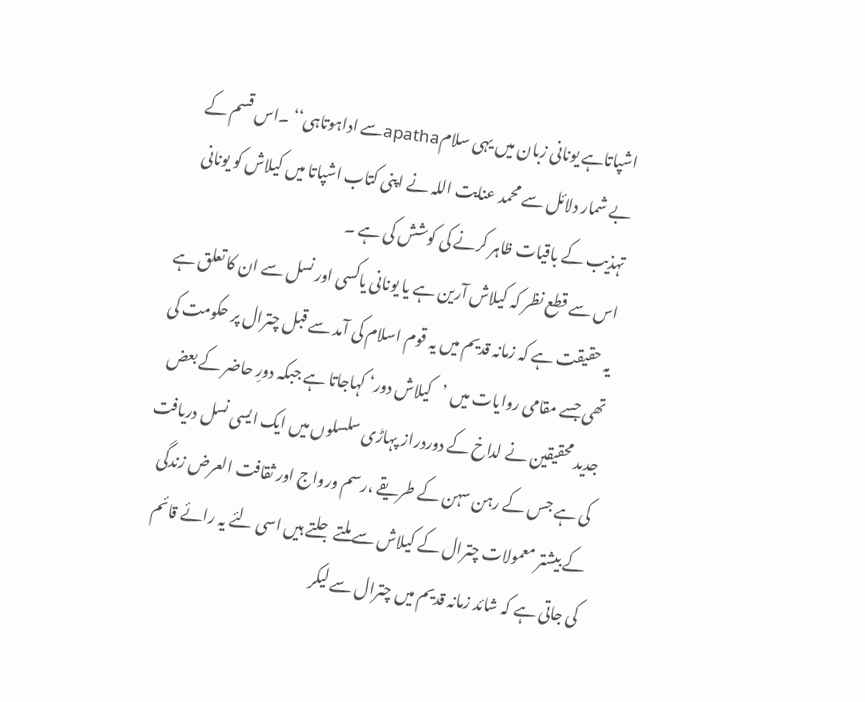اشپاتاہے یونانی زبان میں یہی سلامapathaسے اداہوتاہی‘‘ ۔اس قسم کے بے شمار دلائل سے محمد عنایت اللہ نے اپنی کتاب اشپاتا میں کیلاش کو یونانی تہذیب کے باقیات ظاہر کرنے کی کوشش کی ہے ۔
اس سے قطع نظر کہ کیلاش آرین ہے یا یونانی یاکسی اور نسل سے ان کا تعلق ہے یہ حقیقت ہے کہ زمانہ قدیم میں یہ قوم اسلام کی آمد سے قبل چترال پر حکومت کی تھی جسے مقامی روایات میں ’کیلاش دور‘ کہاجاتا ہے جبکہ دورِ حاضر کے بعض جدید محقیقین نے لداخ کے دوردراز پہاڑی سلسلوں میں ایک ایسی نسل دریافت کی ہے جس کے رہن سہن کے طریقے ،رسم ورواج اور ثقافت العرض زندگی کے بیشتر معمولات چترال کے کیلاش سے ملتے جلتے ہیں اسی لئے یہ رائے قائم کی جاتی ہے کہ شائد زمانہ قدیم میں چترال سے لیکر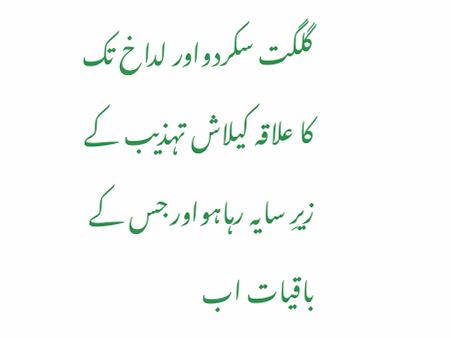گلگت سکردواور لداخ تک کا علاقہ کیلاش تہذیب کے زیرِ سایہ رہاہواور جس کے باقیات اب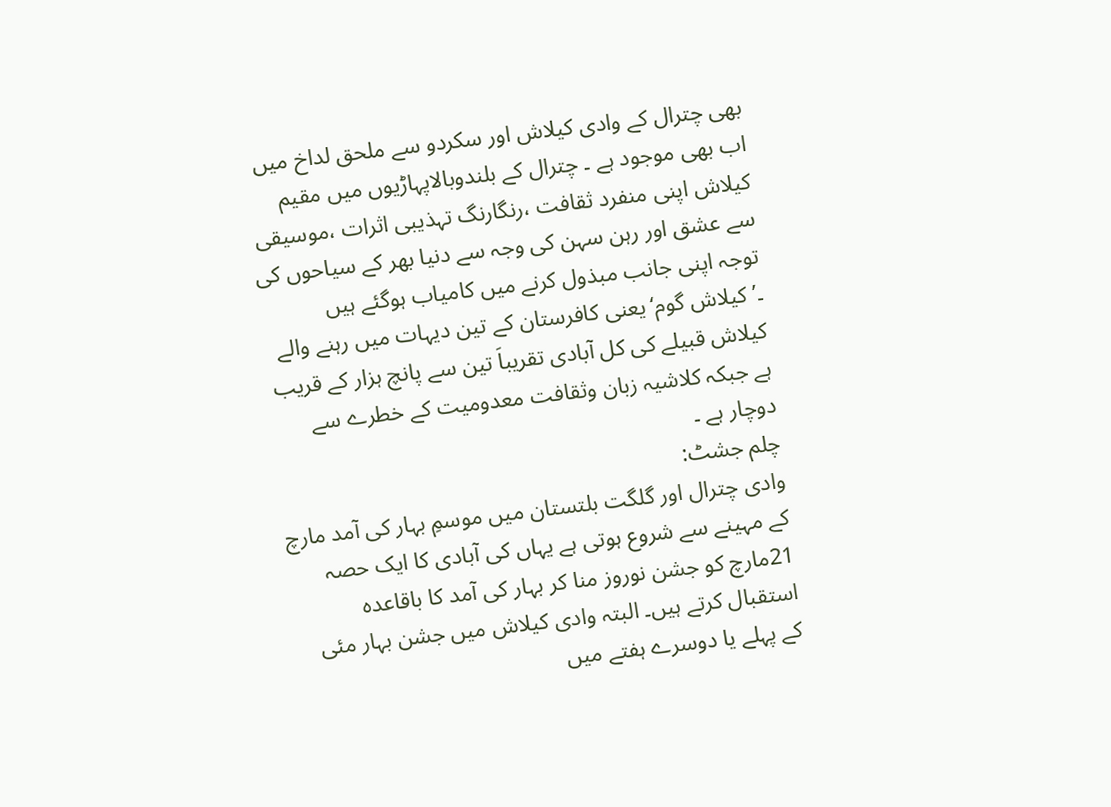بھی چترال کے وادی کیلاش اور سکردو سے ملحق لداخ میں اب بھی موجود ہے ۔ چترال کے بلندوبالاپہاڑیوں میں مقیم کیلاش اپنی منفرد ثقافت ،رنگارنگ تہذیبی اثرات ،موسیقی سے عشق اور رہن سہن کی وجہ سے دنیا بھر کے سیاحوں کی توجہ اپنی جانب مبذول کرنے میں کامیاب ہوگئے ہیں ۔’کیلاش گوم‘یعنی کافرستان کے تین دیہات میں رہنے والے کیلاش قبیلے کی کل آبادی تقریباَ تین سے پانچ ہزار کے قریب ہے جبکہ کلاشیہ زبان وثقافت معدومیت کے خطرے سے دوچار ہے ۔
چلم جشٹ:
وادی چترال اور گلگت بلتستان میں موسمِ بہار کی آمد مارچ کے مہینے سے شروع ہوتی ہے یہاں کی آبادی کا ایک حصہ 21مارچ کو جشن نوروز منا کر بہار کی آمد کا باقاعدہ استقبال کرتے ہیں۔ البتہ وادی کیلاش میں جشن بہار مئی کے پہلے یا دوسرے ہفتے میں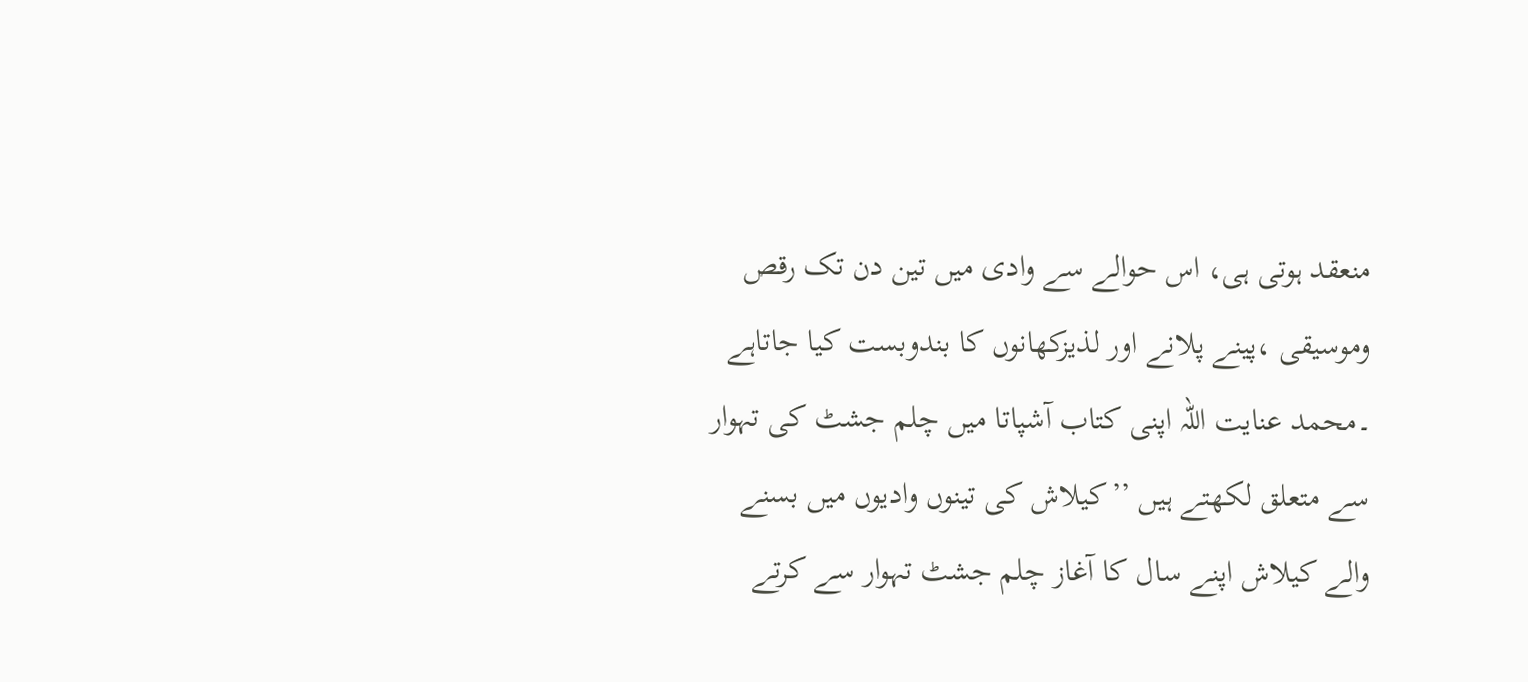منعقد ہوتی ہی، اس حوالے سے وادی میں تین دن تک رقص وموسیقی ،پینے پلانے اور لذیزکھانوں کا بندوبست کیا جاتاہے ۔محمد عنایت اللہ اپنی کتاب آشپاتا میں چلم جشٹ کی تہوار سے متعلق لکھتے ہیں ’’کیلاش کی تینوں وادیوں میں بسنے والے کیلاش اپنے سال کا آغاز چلم جشٹ تہوار سے کرتے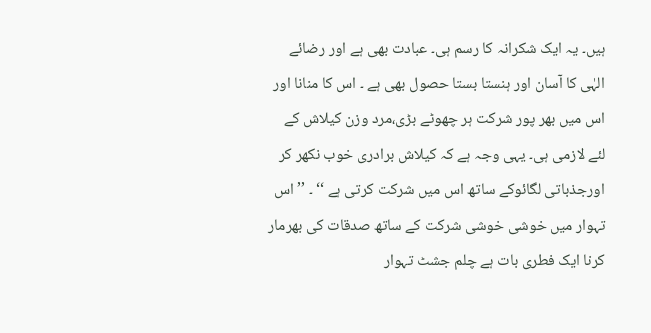ہیں۔ یہ ایک شکرانہ کا رسم ہی۔ عبادت بھی ہے اور رضائے الہٰی کا آسان اور ہنستا بستا حصول بھی ہے ۔ اس کا منانا اور اس میں بھر پور شرکت ہر چھوٹے بڑی،مرد وزن کیلاش کے لئے لازمی ہی۔ یہی وجہ ہے کہ کیلاش برادری خوب نکھر کر اورجذباتی لگائوکے ساتھ اس میں شرکت کرتی ہے ‘‘ ۔ ’’اس تہوار میں خوشی خوشی شرکت کے ساتھ صدقات کی بھرمار کرنا ایک فطری بات ہے چلم جشٹ تہوار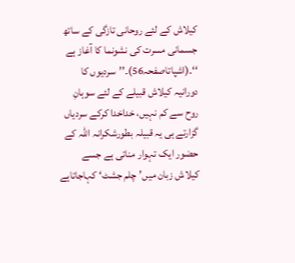کیلاش کے لئے روحانی تازگی کے ساتھ جسمانی مسرت کی نشونما کا آغاز ہے ‘‘۔(اشپاتاصفحہ56)۔’’سردیوں کا دورانیہ کیلاش قبیلے کے لئے سوہانِ روح سے کم نہیں، خداخدا کرکے سردیاں گزارتے ہی یہ قبیلہ بطورشکرانہ اللہ کے حضور ایک تہوار مناتی ہے جسے کیلاش زبان میں’چلم جشٹ‘ کہاجاتاہے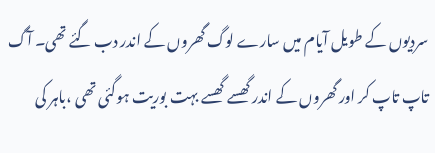سردیوں کے طویل آیام میں سارے لوگ گھروں کے اندر دب گئے تھی۔ آگ تاپ تاپ کر اور گھروں کے اندر گھسے گھسے بہت بوریت ہوگئی تھی ،باہر کی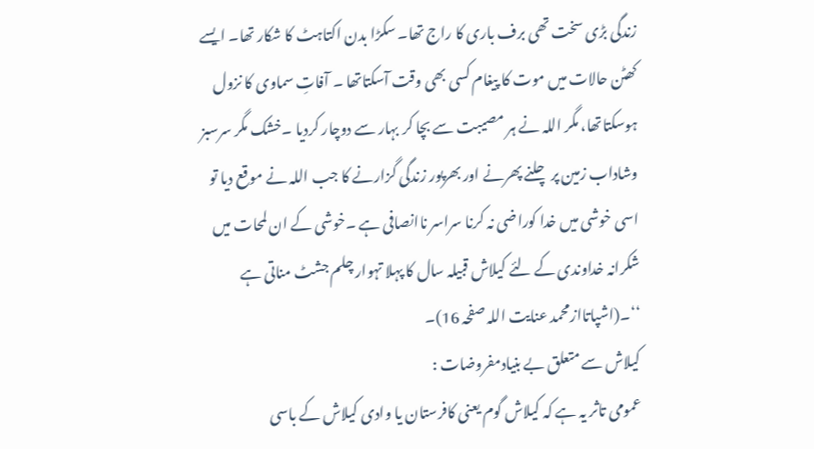زندگی بڑی سخت تھی برف باری کا راج تھا۔ سکڑا بدن اکتاہٹ کا شکار تھا۔ ایسے کھٹن حالات میں موت کا پیغام کسی بھی وقت آسکتاتھا ۔ آفاتِ سماوی کا نزول ہوسکتاتھا، مگر اللہ نے ہر مصیبت سے بچا کر بہار سے دوچار کردیا ۔خشک مگر سرسبز وشاداب زمین پر چلنے پھرنے اور بھرپور زندگی گزارنے کا جب اللہ نے موقع دیا تو اسی خوشی میں خدا کوراضی نہ کرنا سراسر ناانصافی ہے ۔خوشی کے ان لمحات میں شکرانہ خداوندی کے لئے کیلاش قبیلہ سال کا پہلا تہوار چلم جشٹ مناتی ہے ‘‘۔(اشپاتاازمحمد عنایت اللہ صفحہ 16)۔
کیلاش سے متعلق بے بنیادمفروضات :
عمومی تاثر یہ ہے کہ کیلاش گوم یعنی کافرستان یا وادی کیلاش کے باسی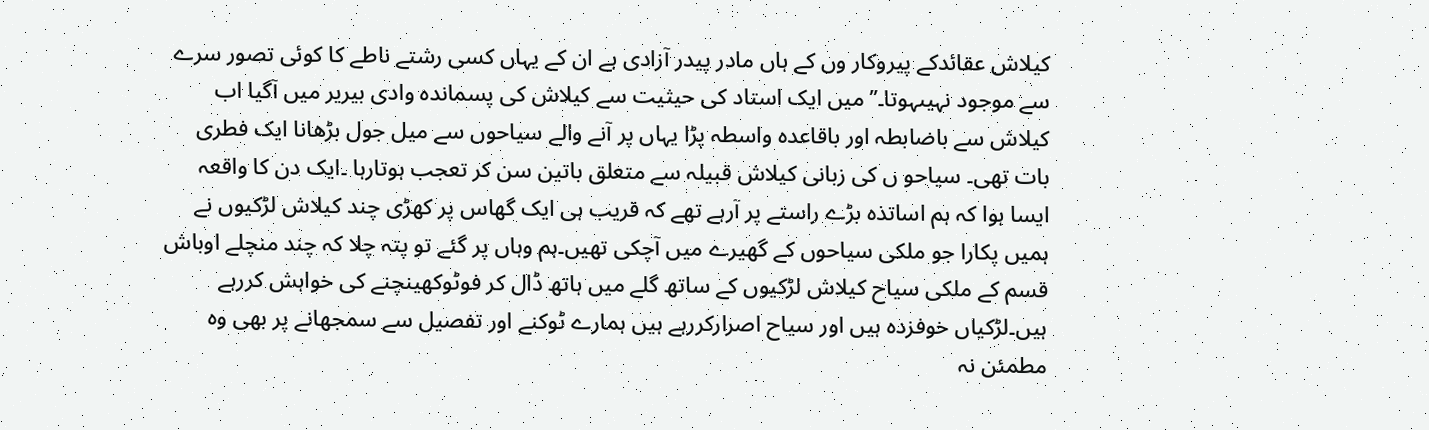کیلاش عقائدکے پیروکار وں کے ہاں مادر پیدر آزادی ہے ان کے یہاں کسی رشتے ناطے کا کوئی تصور سرے سے موجود نہیںہوتا۔’’میں ایک استاد کی حیثیت سے کیلاش کی پسماندہ وادی بیریر میں آگیا اب کیلاش سے باضابطہ اور باقاعدہ واسطہ پڑا یہاں پر آنے والے سیاحوں سے میل جول بڑھانا ایک فطری بات تھی۔ سیاحو ں کی زبانی کیلاش قبیلہ سے متعلق باتین سن کر تعجب ہوتارہا ۔ایک دن کا واقعہ ایسا ہوا کہ ہم اساتذہ بڑے راستے پر آرہے تھے کہ قریب ہی ایک گھاس پر کھڑی چند کیلاش لڑکیوں نے ہمیں پکارا جو ملکی سیاحوں کے گھیرے میں آچکی تھیں۔ہم وہاں پر گئے تو پتہ چلا کہ چند منچلے اوباش قسم کے ملکی سیاح کیلاش لڑکیوں کے ساتھ گلے میں ہاتھ ڈال کر فوٹوکھینچنے کی خواہش کررہے ہیں۔لڑکیاں خوفزدہ ہیں اور سیاح اصرارکررہے ہیں ہمارے ٹوکنے اور تفصیل سے سمجھانے پر بھی وہ مطمئن نہ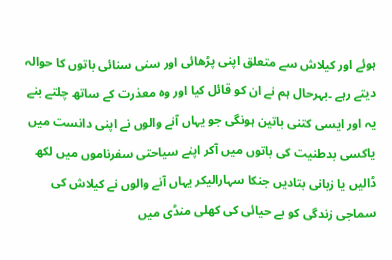ہوئے اور کیلاش سے متعلق اپنی پڑھائی اور سنی سنائی باتوں کا حوالہ دیتے رہے ۔بہرحال ہم نے ان کو قائل کیا اور وہ معذرت کے ساتھ چلتے بنے یہ اور ایسی کتنی باتین ہونگی جو یہاں آنے والوں نے اپنی دانست میں یاکسی بدطنیت کی باتوں میں آکر اپنے سیاحتی سفرناموں میں لکھ ڈالیں یا زبانی بتادیں جنکا سہارالیکر یہاں آنے والوں نے کیلاش کی سماجی زندگی کو بے حیائی کی کھلی منڈی میں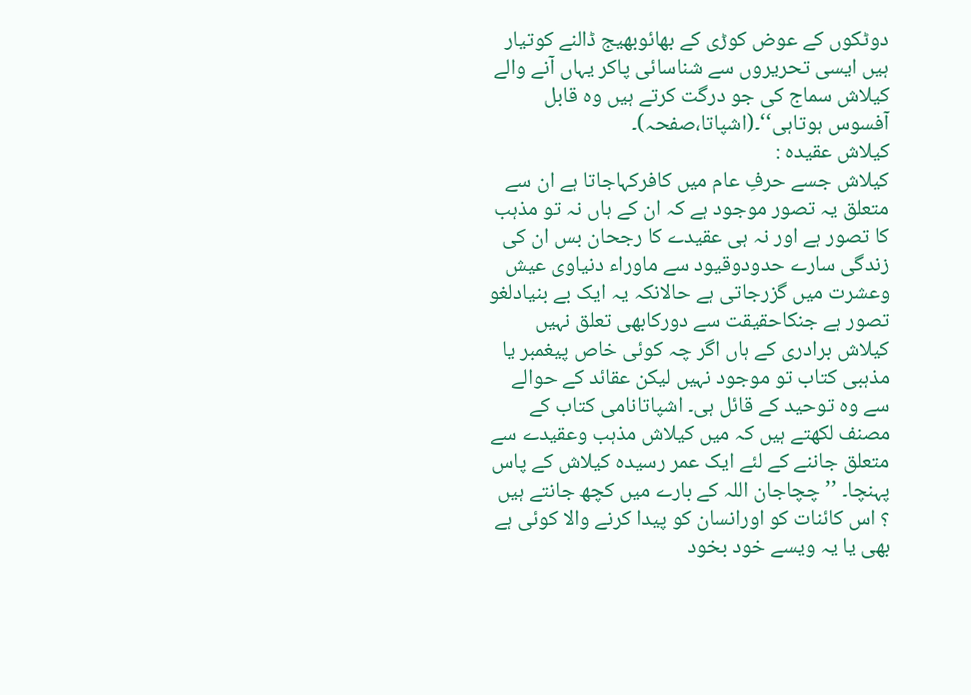دوٹکوں کے عوض کوڑی کے بھائوبھیج ڈالنے کوتیار ہیں ایسی تحریروں سے شناسائی پاکر یہاں آنے والے کیلاش سماج کی جو درگت کرتے ہیں وہ قابل آفسوس ہوتاہی‘‘۔(اشپاتا،صفحہ)۔
کیلاش عقیدہ :
کیلاش جسے حرفِ عام میں کافرکہاجاتا ہے ان سے متعلق یہ تصور موجود ہے کہ ان کے ہاں نہ تو مذہب کا تصور ہے اور نہ ہی عقیدے کا رجحان بس ان کی زندگی سارے حدودوقیود سے ماوراء دنیاوی عیش وعشرت میں گزرجاتی ہے حالانکہ یہ ایک بے بنیادلغو تصور ہے جنکاحقیقت سے دورکابھی تعلق نہیں کیلاش برادری کے ہاں اگر چہ کوئی خاص پیغمبر یا مذہبی کتاب تو موجود نہیں لیکن عقائد کے حوالے سے وہ توحید کے قائل ہی۔ اشپاتانامی کتاب کے مصنف لکھتے ہیں کہ میں کیلاش مذہب وعقیدے سے متعلق جاننے کے لئے ایک عمر رسیدہ کیلاش کے پاس پہنچا۔ ’’چچاجان اللہ کے بارے میں کچھ جانتے ہیں ؟ اس کائنات کو اورانسان کو پیدا کرنے والا کوئی ہے بھی یا یہ ویسے خود بخود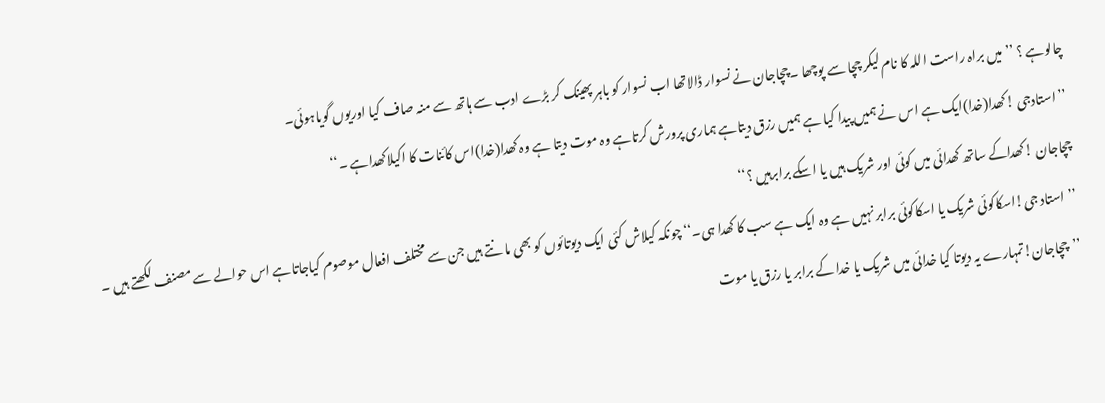چالوہے ؟ ’’میں براہ راست اللہ کا نام لیکر چچا سے پوچھا ۔چچاجان نے نسوار ڈالاتھا اب نسوار کو باہر پھینک کر بڑے ادب سے ہاتھ سے منہ صاف کیا اوریوں گویاہوئی۔
’’استادجی !کھدا(خدا)ایک ہے اس نے ہمیں پیدا کیا ہے ہمیں رزق دیتاہے ہماری پرورش کرتاہے وہ موت دیتا ہے وہ کھدا(خدا)اس کائنات کا اکیلاکھداہے ۔‘‘
چچاجان !کھداکے ساتھ کھدائی میں کوئی اور شریک ہیں یا اسکے برابرہیں ؟‘‘
’’استاد جی!اسکاکوئی شریک یا اسکاکوئی برابر نہیں ہے وہ ایک ہے سب کا کھدا ہی۔‘‘چونکہ کیلاش کئی ایک دیوتائوں کو بھی ما نتے ہیں جن سے مختلف افعال موصوم کیاجاتاہے اس حوالے سے مصنف لکھتے ہیں ۔
’’چچاجان!تمہارے یہ دیوتا کیا خدائی میں شریک یا خدا کے برابر یا رزق یا موت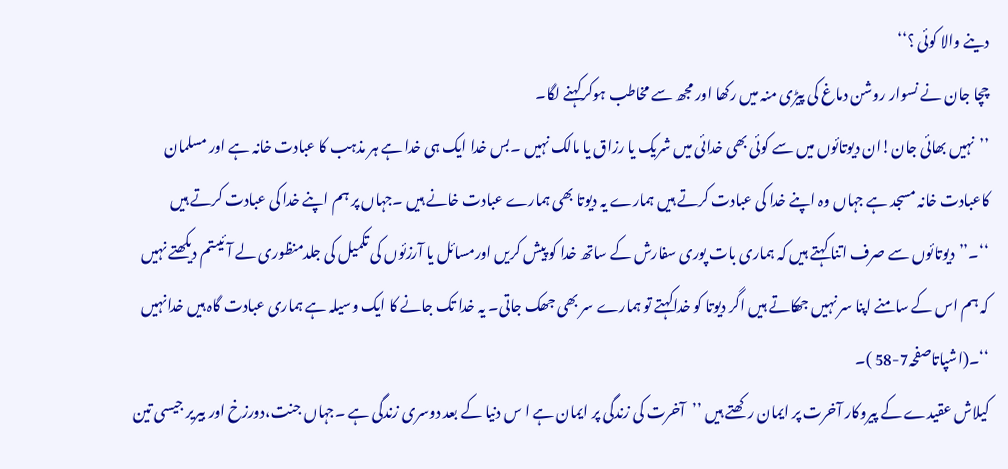دینے والا کوئی ؟‘‘
چچا جان نے نسوار روشن دماغ کی پیڑی منہ میں رکھا اور مجھ سے مخاطب ہوکرکہنے لگا۔
’’نہیں بھائی جان!ان دیوتائوں میں سے کوئی بھی خدائی میں شریک یا رزاق یا مالک نہیں ۔بس خدا ایک ہی خدا ہے ہر مذہب کا عبادت خانہ ہے اور مسلمان کاعبادت خانہ مسجد ہے جہاں وہ اپنے خدا کی عبادت کرتے ہیں ہمارے یہ دیوتا بھی ہمارے عبادت خانے ہیں ۔جہاں پر ہم اپنے خدا کی عبادت کرتے ہیں ‘‘۔’’دیوتائوں سے صرف اتنا کہتے ہیں کہ ہماری بات پوری سفارش کے ساتھ خدا کو پیش کریں اورمسائل یا آرزئوں کی تکمیل کی جلدمنظوری لے آئیںتم دیکھتے نہیں کہ ہم اس کے سامنے اپنا سر نہیں جھکاتے ہیں اگر دیوتا کو خداکہتے تو ہمارے سر بھی جھک جاتی۔ یہ خدا تک جانے کا ایک وسیلہ ہے ہماری عبادت گاہ ہیں خدانہیں ‘‘۔(اشپاتاصفحہ7-58 )۔
کیلاش عقیدے کے پیروکار آخرت پر ایمان رکھتے ہیں ’’آخرت کی زندگی پر ایمان ہے ا س دنیا کے بعد دوسری زندگی ہے ۔جہاں جنت،دورزخ اور بیریر جیسی تین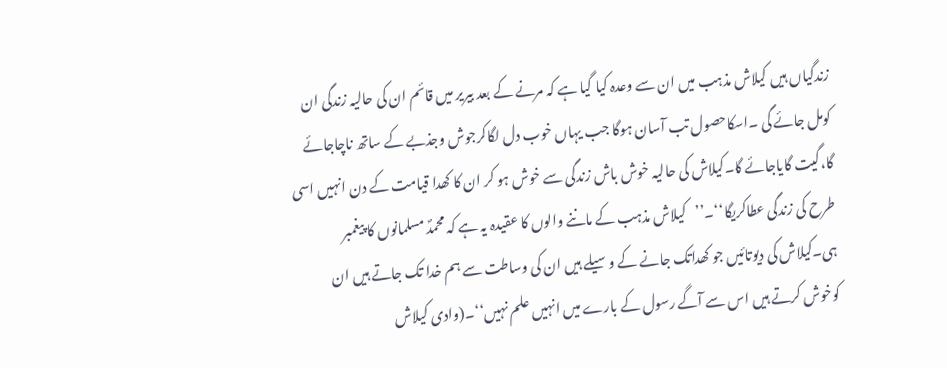زندگیاں ہیں کیلاش مذہب میں ان سے وعدہ کیا گیا ہے کہ مرنے کے بعد بیریر میں قائم ان کی حالیہ زندگی ان کومل جائے گی ۔اسکاحصول تب آسان ہوگا جب یہاں خوب دل لگاکرجوش وجذبے کے ساتھ ناچاجائے گا،گیت گایاجائے گا۔کیلاش کی حالیہ خوش باش زندگی سے خوش ہو کر ان کا کھدا قیامت کے دن انہیں اسی طرح کی زندگی عطاکریگا‘‘۔’’کیلاش مذہب کے ماننے والوں کا عقیدہ یہ ہے کہ محمدؐ مسلمانوں کا پیغمبر ہی۔کیلاش کی دیوتائیں جو کھداتک جانے کے وسیلے ہیں ان کی وساطت سے ہم خدا تک جاتے ہیں ان کوخوش کرتے ہیں اس سے آگے رسول کے بارے میں انہیں علم نہیں‘‘۔(وادی کیلاش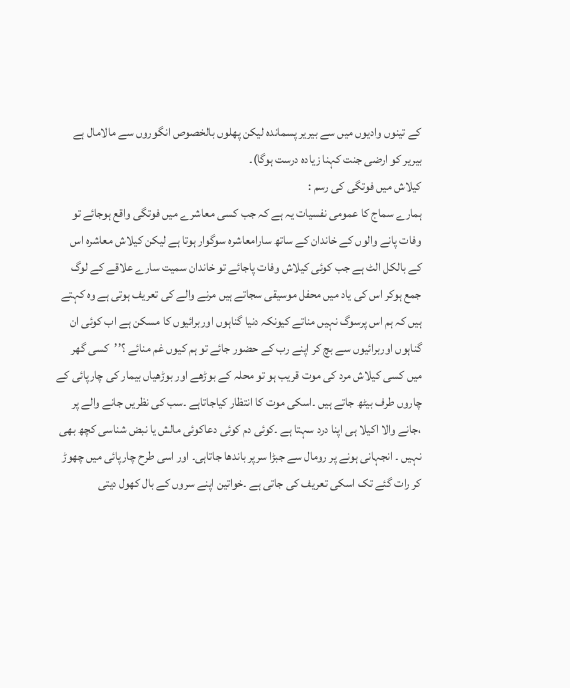کے تینوں وادیوں میں سے بیریر پسماندہ لیکن پھلوں بالخصوص انگوروں سے مالامال ہے بیریر کو ارضی جنت کہنا زیادہ درست ہوگا)۔
کیلاش میں فوتگی کی رسم :
ہمارے سماج کا عمومی نفسیات یہ ہے کہ جب کسی معاشرے میں فوتگی واقع ہوجائے تو وفات پانے والوں کے خاندان کے ساتھ سارامعاشرہ سوگوار ہوتا ہے لیکن کیلاش معاشرہ اس کے بالکل الٹ ہے جب کوئی کیلاش وفات پاجائے تو خاندان سمیت سارے علاقے کے لوگ جمع ہوکر اس کی یاد میں محفل موسیقی سجاتے ہیں مرنے والے کی تعریف ہوتی ہے وہ کہتے ہیں کہ ہم اس پرسوگ نہیں مناتے کیونکہ دنیا گناہوں اوربرائیوں کا مسکن ہے اب کوئی ان گناہوں اوربرائیوں سے بچ کر اپنے رب کے حضور جائے تو ہم کیوں غم منائے ؟’’کسی گھر میں کسی کیلاش مرد کی موت قریب ہو تو محلہ کے بوڑھے اور بوڑھیاں بیمار کی چارپائی کے چاروں طرف بیٹھ جاتے ہیں ۔اسکی موت کا انتظار کیاجاتاہے ۔سب کی نظریں جانے والے پر ،جانے والا اکیلا ہی اپنا درد سہتا ہے ۔کوئی دم کوئی دعاکوئی مالش یا نبض شناسی کچھ بھی نہیں ۔ انجہانی ہونے پر رومال سے جبڑا سرپر باندھا جاتاہی۔ اور اسی طرح چارپائی میں چھوڑ کر رات گئے تک اسکی تعریف کی جاتی ہے ۔خواتین اپنے سروں کے بال کھول دیتی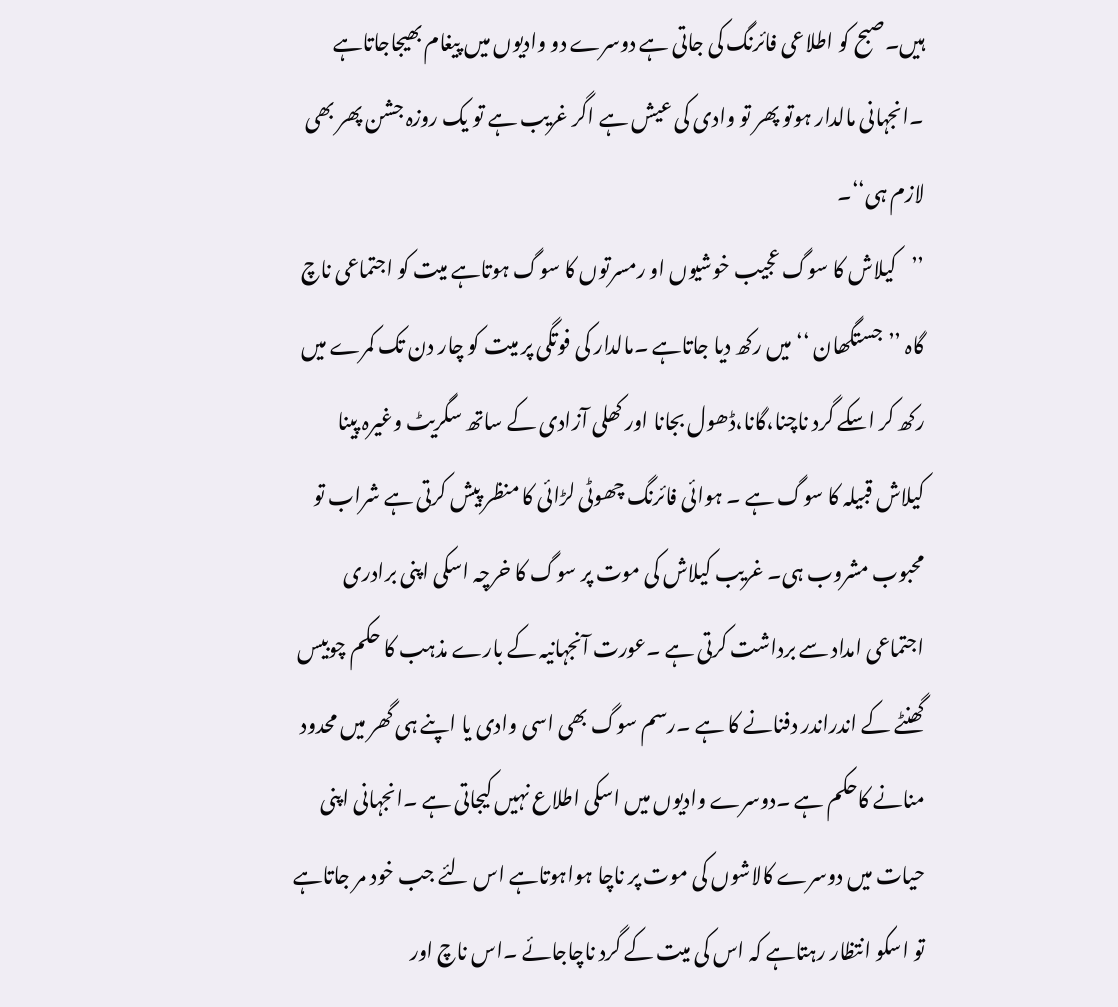ہیں۔صبح کو اطلاعی فائرنگ کی جاتی ہے دوسرے دو وادیوں میں پیغام بھیجاجاتاہے ۔انجہانی مالدار ہوتو پھر تو وادی کی عیش ہے اگر غریب ہے تو یک روزہ جشن پھر بھی لازم ہی‘‘۔
’’کیلاش کا سوگ عجیب خوشیوں او رمسرتوں کا سوگ ہوتاہے میت کو اجتماعی ناچ گاہ ’’جستگھان ‘‘میں رکھ دیا جاتاہے ۔مالدار کی فوتگی پر میت کو چار دن تک کمرے میں رکھ کر اسکے گرد ناچنا،گانا،ڈھول بجانا اور کھلی آزادی کے ساتھ سگریٹ وغیرہ پینا کیلاش قبیلہ کا سوگ ہے ۔ ہوائی فائرنگ چھوٹی لڑائی کا منظر پیش کرتی ہے شراب تو محبوب مشروب ہی۔ غریب کیلاش کی موت پر سوگ کا خرچہ اسکی اپنی برادری اجتماعی امداد سے برداشت کرتی ہے ۔عورت آنجہانیہ کے بارے مذہب کا حکم چوبیس گھنٹے کے اندراندر دفنانے کا ہے ۔رسم سوگ بھی اسی وادی یا اپنے ہی گھر میں محدود منانے کاحکم ہے ۔دوسرے وادیوں میں اسکی اطلاع نہیں کیجاتی ہے ۔انجہانی اپنی حیات میں دوسرے کالاشوں کی موت پر ناچا ہواہوتاہے اس لئے جب خود مر جاتاہے تو اسکو انتظار رہتاہے کہ اس کی میت کے گرد ناچاجائے ۔اس ناچ اور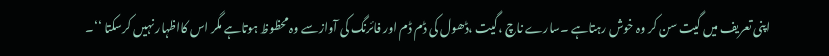اپنی تعریف میں گیت سن کر وہ خوش رہتاہے ۔سارے ناچ ،گیت ،ڈھول کی ڈم ڈم اور فائرنگ کی آوازسے وہ محظوظ ہوتاہے مگر اس کااظہار نہیں کرسکتا ‘‘۔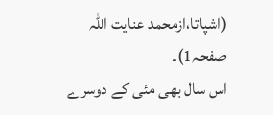(اشپاتا،ازمحمد عنایت اللہ صفحہ1)۔
اس سال بھی مئی کے دوسرے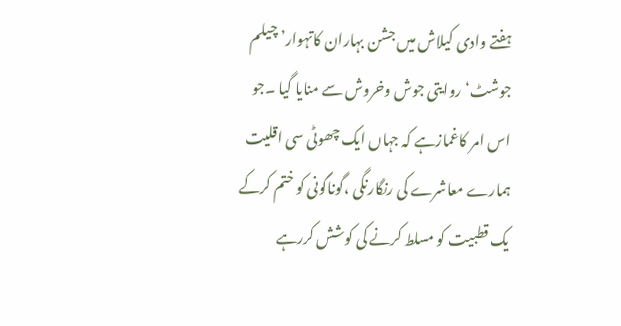ہفتے وادی کیلاش میں جشن بہاران کاتہوار’ چیلم جوشٹ‘ روایتی جوش وخروش سے منایا گیا ۔جو اس امر کاغمازہے کہ جہاں ایک چھوٹی سی اقلیت ہمارے معاشرے کی رنگارنگی ،گوناگونی کو ختم کرکے یک قطبیت کو مسلط کرنے کی کوشش کررہے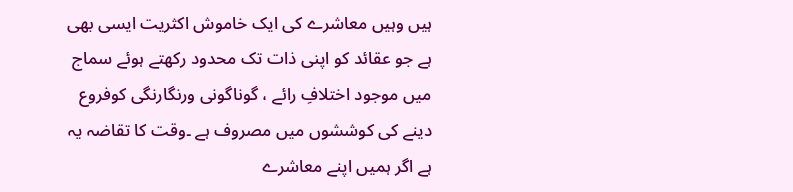ہیں وہیں معاشرے کی ایک خاموش اکثریت ایسی بھی ہے جو عقائد کو اپنی ذات تک محدود رکھتے ہوئے سماج میں موجود اختلافِ رائے ، گوناگونی ورنگارنگی کوفروع دینے کی کوششوں میں مصروف ہے ۔وقت کا تقاضہ یہ ہے اگر ہمیں اپنے معاشرے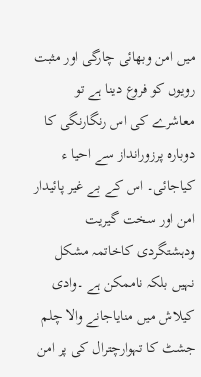میں امن وبھائی چارگی اور مثبت رویوں کو فروع دینا ہے تو معاشرے کی اس رنگارنگی کا دوبارہ پرزورانداز سے احیا ء کیاجائی۔ اس کے بے غیر پائیدار امن اور سخت گیریت ودہشتگردی کاخاتمہ مشکل نہیں بلکہ ناممکن ہے ۔وادی کیلاش میں منایاجانے والا چلم جشٹ کا تہوارچترال کی پر امن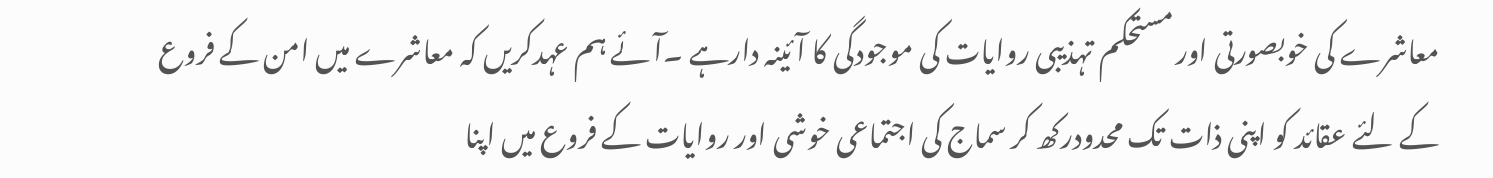معاشرے کی خوبصورتی اور مستحکم تہذیبی روایات کی موجودگی کا آئینہ دارہے ۔آئے ہم عہدکریں کہ معاشرے میں امن کے فروع کے لئے عقائد کو اپنی ذات تک محدودرکھ کر سماج کی اجتماعی خوشی اور روایات کے فروع میں اپنا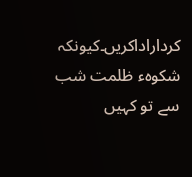کرداراداکریں۔کیونکہ
شکوہء ظلمت شب سے تو کہیں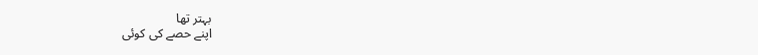بہتر تھا
اپنے حصے کی کوئی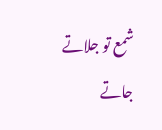شمع تو جلاتے جاتے